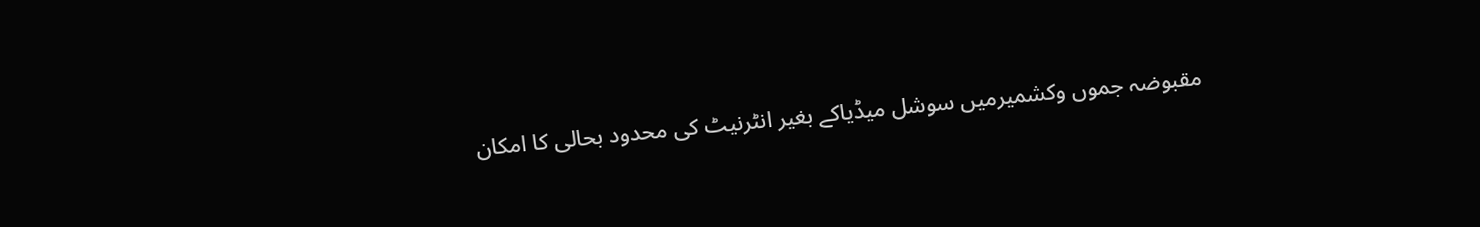مقبوضہ جموں وکشمیرمیں سوشل میڈیاکے بغیر انٹرنیٹ کی محدود بحالی کا امکان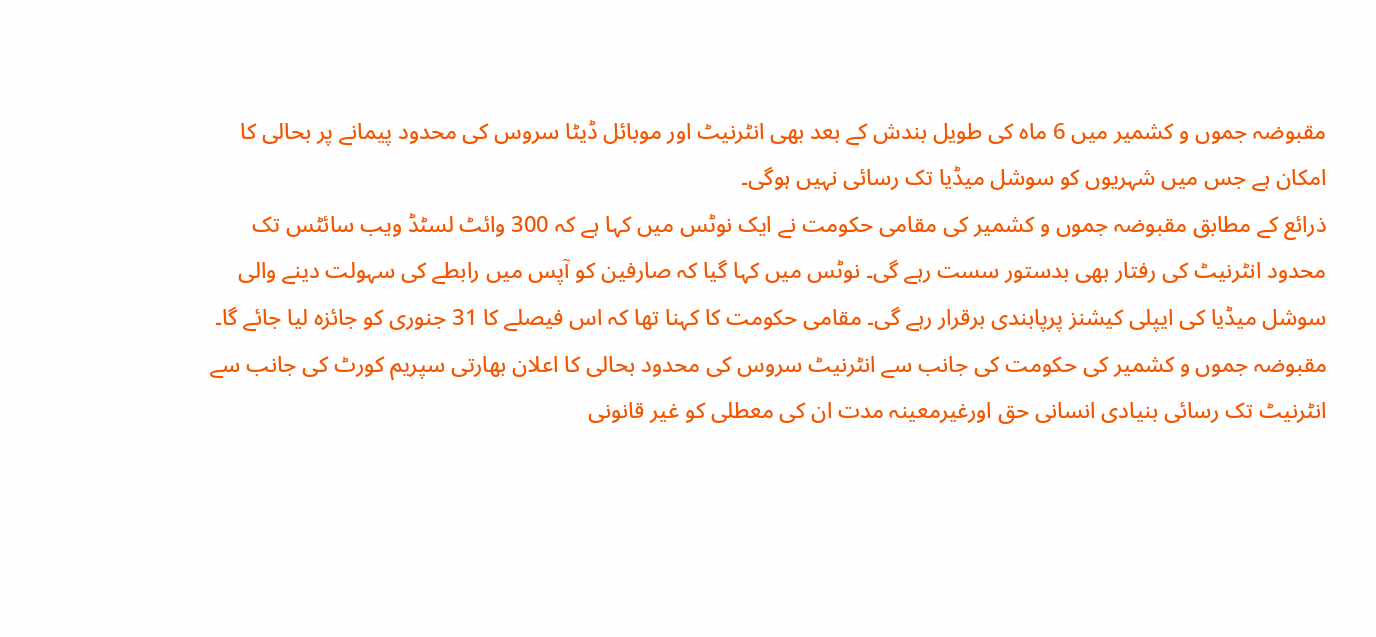مقبوضہ جموں و کشمیر میں 6 ماہ کی طویل بندش کے بعد بھی انٹرنیٹ اور موبائل ڈیٹا سروس کی محدود پیمانے پر بحالی کا امکان ہے جس میں شہریوں کو سوشل میڈیا تک رسائی نہیں ہوگی۔
ذرائع کے مطابق مقبوضہ جموں و کشمیر کی مقامی حکومت نے ایک نوٹس میں کہا ہے کہ 300 وائٹ لسٹڈ ویب سائٹس تک محدود انٹرنیٹ کی رفتار بھی بدستور سست رہے گی۔ نوٹس میں کہا گیا کہ صارفین کو آپس میں رابطے کی سہولت دینے والی سوشل میڈیا کی ایپلی کیشنز پرپابندی برقرار رہے گی۔ مقامی حکومت کا کہنا تھا کہ اس فیصلے کا 31 جنوری کو جائزہ لیا جائے گا۔
مقبوضہ جموں و کشمیر کی حکومت کی جانب سے انٹرنیٹ سروس کی محدود بحالی کا اعلان بھارتی سپریم کورٹ کی جانب سے انٹرنیٹ تک رسائی بنیادی انسانی حق اورغیرمعینہ مدت ان کی معطلی کو غیر قانونی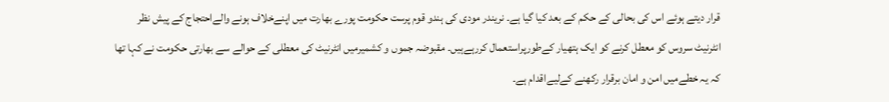قرار دیتے ہوئے اس کی بحالی کے حکم کے بعد کیا گیا ہے۔ نریندر مودی کی ہندو قوم پرست حکومت پورے بھارت میں اپنےخلاف ہونے والےاحتجاج کے پیش نظر انٹرنیٹ سروس کو معطل کرنے کو ایک ہتھیار کےطورپراستعمال کررہےہیں۔ مقبوضہ جموں و کشمیرمیں انٹرنیٹ کی معطلی کے حوالے سے بھارتی حکومت نے کہا تھا کہ یہ خطےمیں امن و امان برقرار رکھنے کےلیےاقدام ہے۔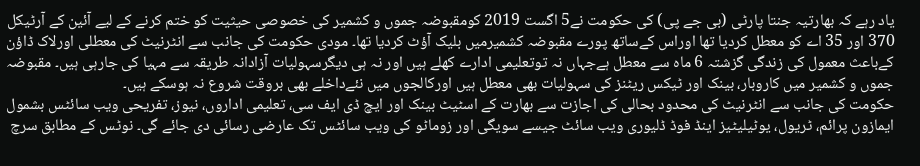یاد رہے کہ بھارتیہ جنتا پارٹی (بی جے پی) کی حکومت نے5 اگست 2019 کومقبوضہ جموں و کشمیر کی خصوصی حیثیت کو ختم کرنے کے لیے آئین کے آرٹیکل 370 اور 35 اے کو معطل کردیا تھا اوراس کےساتھ پورے مقبوضہ کشمیرمیں بلیک آؤٹ کردیا تھا۔ مودی حکومت کی جانب سے انٹرنیٹ کی معطلی اورلاک ڈاؤن کےباعث معمول کی زندگی گزشتہ 6 ماہ سے معطل ہےجہاں نہ توتعلیمی ادارے کھلے ہیں اور نہ ہی دیگرسہولیات آزادانہ طریقہ سے مہیا کی جارہی ہیں۔ مقبوضہ جموں و کشمیر میں کاروبار، بینک اور ٹیکس ریٹنز کی سہولیات بھی معطل ہیں اورکالجوں میں نئےداخلے بھی بروقت شروع نہ ہوسکے ہیں۔
حکومت کی جانب سے انٹرنیٹ کی محدود بحالی کی اجازت سے بھارت کے اسٹیٹ بینک اور ایچ ڈی ایف سی، تعلیمی اداروں، نیوز، تفریحی ویب سائٹس بشمول ایمازون پرائم، ٹریول، یوٹیلیٹیز اینڈ فوڈ ڈلیوری ویب سائٹ جیسے سویگی اور زوماٹو کی ویب سائٹس تک عارضی رسائی دی جائے گی۔ نوٹس کے مطابق سرچ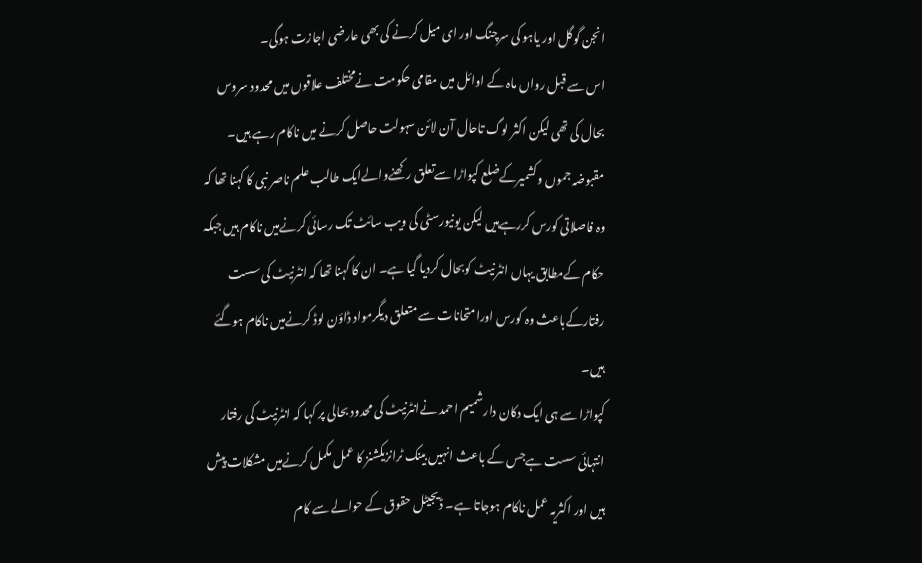انجن گوگل اور یاہو کی سرچنگ اور ای میل کرنے کی بھی عارضی اجازت ہوگی۔
اس سے قبل رواں ماہ کے اوائل میں مقامی حکومت نےمختلف علاقوں میں محدود سروس بحال کی تھی لیکن اکثر لوگ تاحال آن لائن سہولت حاصل کرنے میں ناکام رہے ہیں۔ مقبوضہ جموں وکشمیرکےضلع کپواڑا سےتعلق رکھنےوالےایک طالب علم ناصر نبی کا کہنا تھا کہ وہ فاصلاتی کورس کررہےہیں لیکن یونیورسٹی کی ویب سائٹ تک رسائی کرنےمیں ناکام ہیں جبکہ حکام کےمطابق یہاں انٹرنیٹ کوبحال کردیا گیا ہے۔ ان کا کہنا تھا کہ انٹرنیٹ کی سست رفتارکےباعث وہ کورس اورامتحانات سے متعلق دیگرمواد ڈاؤن لوڈ کرنےمیں ناکام ہوگئے ہیں۔
کپواڑا سے ہی ایک دکان دارشمیم احمد نےانٹرنیٹ کی محدود بحالی پر کہا کہ انٹرنیٹ کی رفتار انتہائی سست ہےجس کے باعث انہیں بینک ٹرانزیکشنز کا عمل مکمل کرنےمیں مشکلات پیش ہیں اور اکثریہ عمل ناکام ہوجاتا ہے۔ ڈیجیٹل حقوق کے حوالے سے کام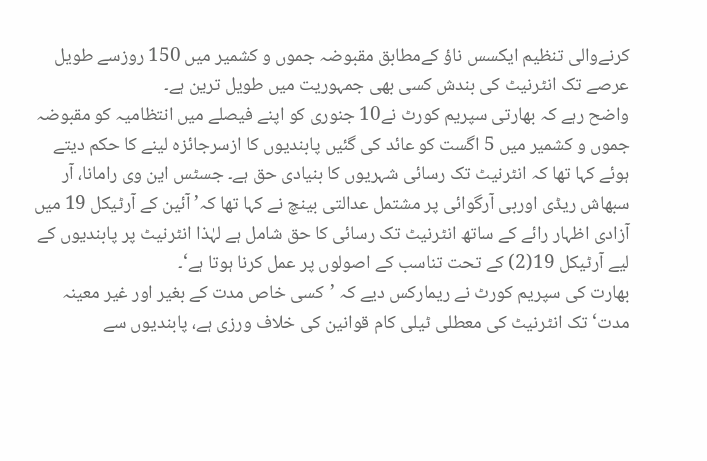کرنےوالی تنظیم ایکسس ناؤ کےمطابق مقبوضہ جموں و کشمیر میں 150 روزسے طویل عرصے تک انٹرنیٹ کی بندش کسی بھی جمہوریت میں طویل ترین ہے۔
واضح رہے کہ بھارتی سپریم کورٹ نے10 جنوری کو اپنے فیصلے میں انتظامیہ کو مقبوضہ جموں و کشمیر میں 5 اگست کو عائد کی گئیں پابندیوں کا ازسرجائزہ لینے کا حکم دیتے ہوئے کہا تھا کہ انٹرنیٹ تک رسائی شہریوں کا بنیادی حق ہے۔ جسٹس این وی رامانا، آر سبھاش ریڈی اوربی آرگوائی پر مشتمل عدالتی بینچ نے کہا تھا کہ’ آئین کے آرٹیکل 19 میں آزادی اظہار رائے کے ساتھ انٹرنیٹ تک رسائی کا حق شامل ہے لہٰذا انٹرنیٹ پر پابندیوں کے لیے آرٹیکل 19(2) کے تحت تناسب کے اصولوں پر عمل کرنا ہوتا ہے‘۔
بھارت کی سپریم کورٹ نے ریمارکس دیے کہ ’کسی خاص مدت کے بغیر اور غیر معینہ مدت‘ تک انٹرنیٹ کی معطلی ٹیلی کام قوانین کی خلاف ورزی ہے، پابندیوں سے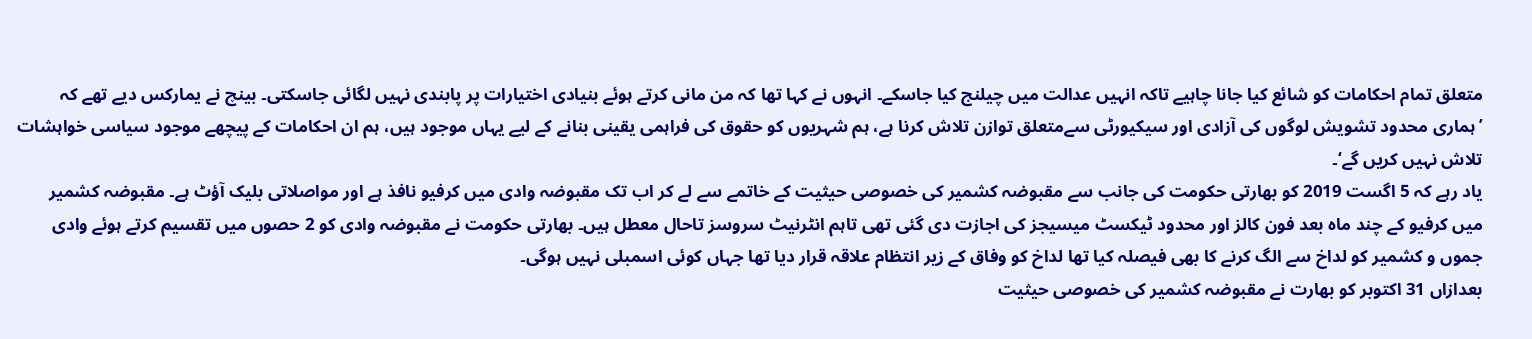متعلق تمام احکامات کو شائع کیا جانا چاہیے تاکہ انہیں عدالت میں چیلنج کیا جاسکے۔ انہوں نے کہا تھا کہ من مانی کرتے ہوئے بنیادی اختیارات پر پابندی نہیں لگائی جاسکتی۔ بینچ نے یمارکس دیے تھے کہ ’ہماری محدود تشویش لوگوں کی آزادی اور سیکیورٹی سےمتعلق توازن تلاش کرنا ہے، ہم شہریوں کو حقوق کی فراہمی یقینی بنانے کے لیے یہاں موجود ہیں، ہم ان احکامات کے پیچھے موجود سیاسی خواہشات تلاش نہیں کریں گے‘۔
یاد رہے کہ 5 اگست 2019 کو بھارتی حکومت کی جانب سے مقبوضہ کشمیر کی خصوصی حیثیت کے خاتمے سے لے کر اب تک مقبوضہ وادی میں کرفیو نافذ ہے اور مواصلاتی بلیک آؤٹ ہے۔ مقبوضہ کشمیر میں کرفیو کے چند ماہ بعد فون کالز اور محدود ٹیکسٹ میسیجز کی اجازت دی گئی تھی تاہم انٹرنیٹ سروسز تاحال معطل ہیں۔ بھارتی حکومت نے مقبوضہ وادی کو 2 حصوں میں تقسیم کرتے ہوئے وادی جموں و کشمیر کو لداخ سے الگ کرنے کا بھی فیصلہ کیا تھا لداخ کو وفاق کے زیر انتظام علاقہ قرار دیا تھا جہاں کوئی اسمبلی نہیں ہوگی۔
بعدازاں 31 اکتوبر کو بھارت نے مقبوضہ کشمیر کی خصوصی حیثیت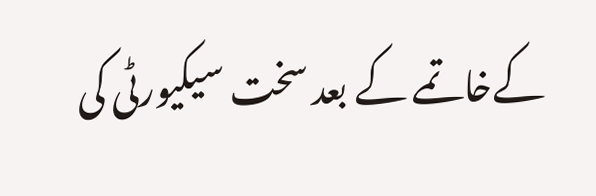کےخاتمے کے بعد سخت سیکیورٹی کی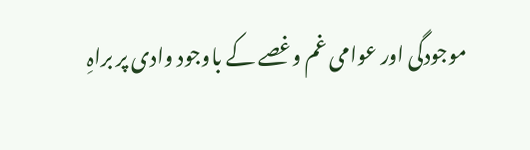موجودگی اور عوامی غم وغصے کے باوجود وادی پر براہِ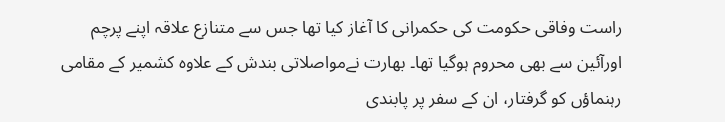راست وفاقی حکومت کی حکمرانی کا آغاز کیا تھا جس سے متنازع علاقہ اپنے پرچم اورآئین سے بھی محروم ہوگیا تھا۔ بھارت نےمواصلاتی بندش کے علاوہ کشمیر کے مقامی رہنماؤں کو گرفتار، ان کے سفر پر پابندی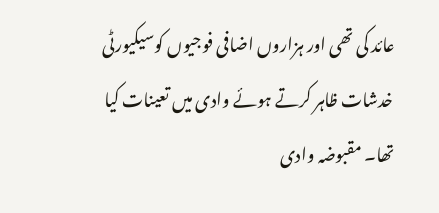عائد کی تھی اور ہزاروں اضافی فوجیوں کوسیکیورٹی خدشات ظاہر کرتے ہوئے وادی میں تعینات کیا تھا۔ مقبوضہ وادی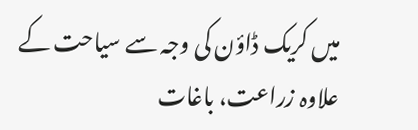میں کریک ڈاؤن کی وجہ سے سیاحت کے علاوہ زراعت، باغات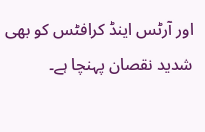اور آرٹس اینڈ کرافٹس کو بھی شدید نقصان پہنچا ہے۔